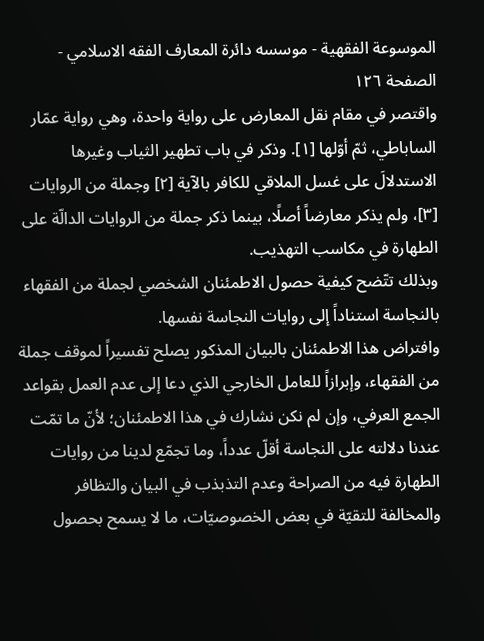الموسوعة الفقهية - موسسه دائرة المعارف الفقه الاسلامي - الصفحة ١٢٦
واقتصر في مقام نقل المعارض على رواية واحدة، وهي رواية عمّار الساباطي، ثمّ أوّلها [١]. وذكر في باب تطهير الثياب وغيرها الاستدلالَ على غسل الملاقي للكافر بالآية [٢] وجملة من الروايات [٣]، ولم يذكر معارضاً أصلًا، بينما ذكر جملة من الروايات الدالّة على الطهارة في مكاسب التهذيب.
وبذلك تتّضح كيفية حصول الاطمئنان الشخصي لجملة من الفقهاء بالنجاسة استناداً إلى روايات النجاسة نفسها.
وافتراض هذا الاطمئنان بالبيان المذكور يصلح تفسيراً لموقف جملة من الفقهاء، وإبرازاً للعامل الخارجي الذي دعا إلى عدم العمل بقواعد الجمع العرفي، وإن لم نكن نشارك في هذا الاطمئنان؛ لأنّ ما تمّت عندنا دلالته على النجاسة أقلّ عدداً، وما تجمّع لدينا من روايات الطهارة فيه من الصراحة وعدم التذبذب في البيان والتظافر والمخالفة للتقيّة في بعض الخصوصيّات، ما لا يسمح بحصول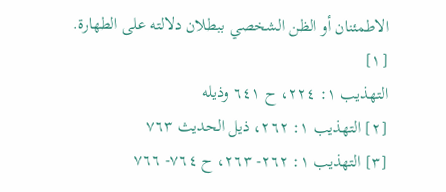الاطمئنان أو الظن الشخصي ببطلان دلالته على الطهارة.
[١]
التهذيب ١: ٢٢٤، ح ٦٤١ وذيله
[٢] التهذيب ١: ٢٦٢، ذيل الحديث ٧٦٣
[٣] التهذيب ١: ٢٦٢- ٢٦٣، ح ٧٦٤- ٧٦٦